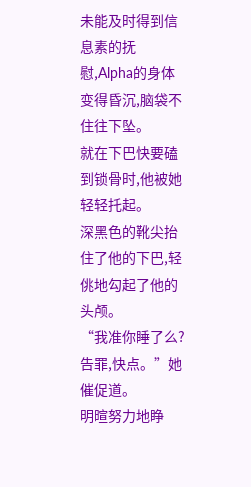未能及时得到信息素的抚慰,Alpha的身体变得昏沉,脑袋不住往下坠。
就在下巴快要磕到锁骨时,他被她轻轻托起。
深黑色的靴尖抬住了他的下巴,轻佻地勾起了他的头颅。
“我准你睡了么?告罪,快点。”她催促道。
明暄努力地睁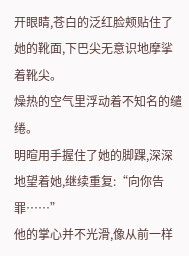开眼睛,苍白的泛红脸颊贴住了她的靴面,下巴尖无意识地摩挲着靴尖。
燥热的空气里浮动着不知名的缱绻。
明暄用手握住了她的脚踝,深深地望着她,继续重复:“向你告罪……”
他的掌心并不光滑,像从前一样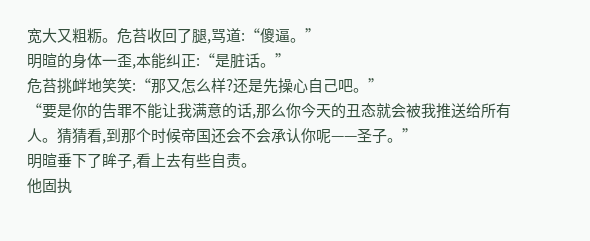宽大又粗粝。危苔收回了腿,骂道:“傻逼。”
明暄的身体一歪,本能纠正:“是脏话。”
危苔挑衅地笑笑:“那又怎么样?还是先操心自己吧。”
“要是你的告罪不能让我满意的话,那么你今天的丑态就会被我推送给所有人。猜猜看,到那个时候帝国还会不会承认你呢——圣子。”
明暄垂下了眸子,看上去有些自责。
他固执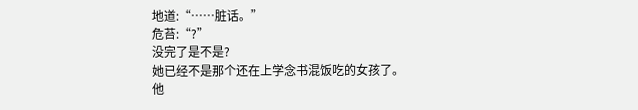地道:“……脏话。”
危苔:“?”
没完了是不是?
她已经不是那个还在上学念书混饭吃的女孩了。
他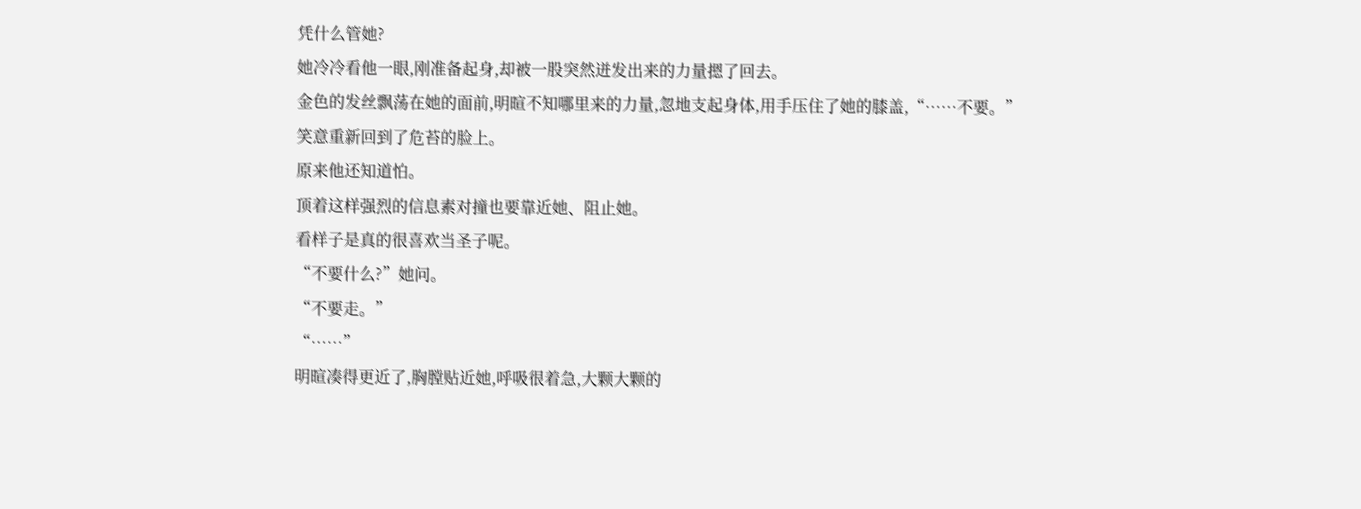凭什么管她?
她冷冷看他一眼,刚准备起身,却被一股突然迸发出来的力量摁了回去。
金色的发丝飘荡在她的面前,明暄不知哪里来的力量,忽地支起身体,用手压住了她的膝盖,“……不要。”
笑意重新回到了危苔的脸上。
原来他还知道怕。
顶着这样强烈的信息素对撞也要靠近她、阻止她。
看样子是真的很喜欢当圣子呢。
“不要什么?”她问。
“不要走。”
“……”
明暄凑得更近了,胸膛贴近她,呼吸很着急,大颗大颗的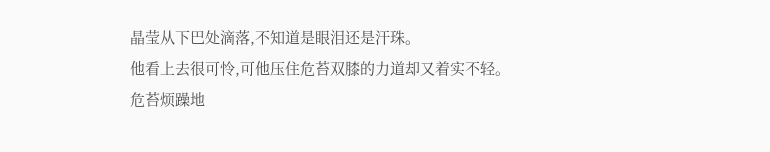晶莹从下巴处滴落,不知道是眼泪还是汗珠。
他看上去很可怜,可他压住危苔双膝的力道却又着实不轻。
危苔烦躁地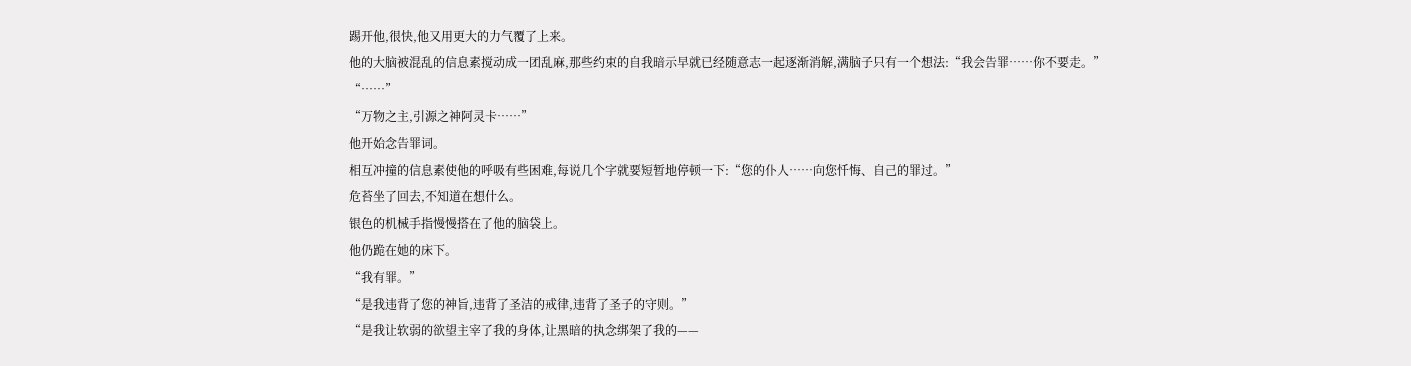踢开他,很快,他又用更大的力气覆了上来。
他的大脑被混乱的信息素搅动成一团乱麻,那些约束的自我暗示早就已经随意志一起逐渐消解,满脑子只有一个想法:“我会告罪……你不要走。”
“……”
“万物之主,引源之神阿灵卡……”
他开始念告罪词。
相互冲撞的信息素使他的呼吸有些困难,每说几个字就要短暂地停顿一下:“您的仆人……向您忏悔、自己的罪过。”
危苔坐了回去,不知道在想什么。
银色的机械手指慢慢搭在了他的脑袋上。
他仍跪在她的床下。
“我有罪。”
“是我违背了您的神旨,违背了圣洁的戒律,违背了圣子的守则。”
“是我让软弱的欲望主宰了我的身体,让黑暗的执念绑架了我的——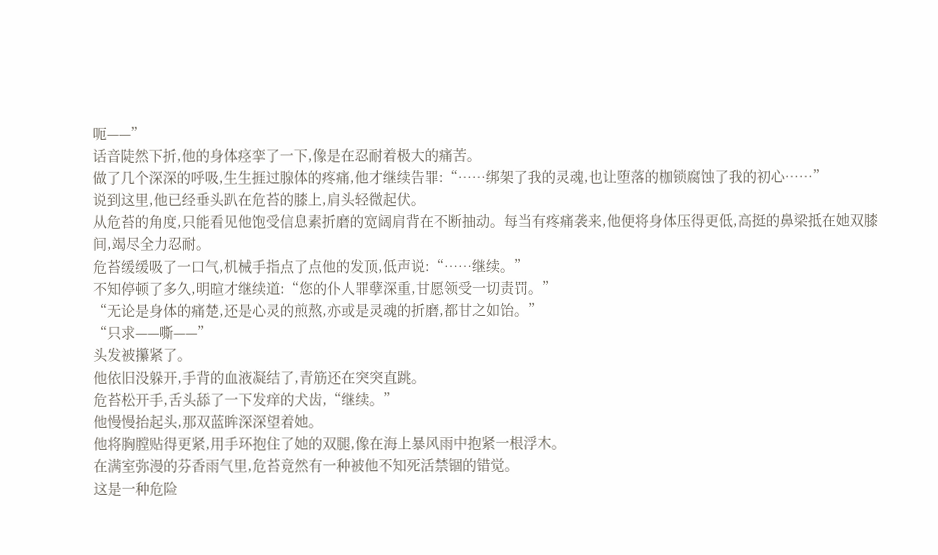呃——”
话音陡然下折,他的身体痉挛了一下,像是在忍耐着极大的痛苦。
做了几个深深的呼吸,生生捱过腺体的疼痛,他才继续告罪:“……绑架了我的灵魂,也让堕落的枷锁腐蚀了我的初心……”
说到这里,他已经垂头趴在危苔的膝上,肩头轻微起伏。
从危苔的角度,只能看见他饱受信息素折磨的宽阔肩背在不断抽动。每当有疼痛袭来,他便将身体压得更低,高挺的鼻梁抵在她双膝间,竭尽全力忍耐。
危苔缓缓吸了一口气,机械手指点了点他的发顶,低声说:“……继续。”
不知停顿了多久,明暄才继续道:“您的仆人罪孽深重,甘愿领受一切责罚。”
“无论是身体的痛楚,还是心灵的煎熬,亦或是灵魂的折磨,都甘之如饴。”
“只求——嘶——”
头发被攥紧了。
他依旧没躲开,手背的血液凝结了,青筋还在突突直跳。
危苔松开手,舌头舔了一下发痒的犬齿,“继续。”
他慢慢抬起头,那双蓝眸深深望着她。
他将胸膛贴得更紧,用手环抱住了她的双腿,像在海上暴风雨中抱紧一根浮木。
在满室弥漫的芬香雨气里,危苔竟然有一种被他不知死活禁锢的错觉。
这是一种危险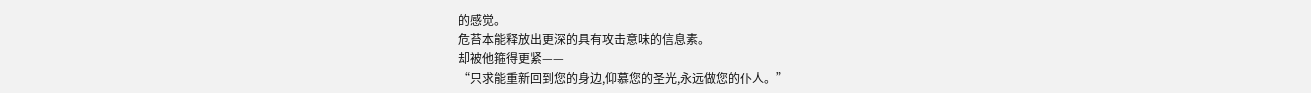的感觉。
危苔本能释放出更深的具有攻击意味的信息素。
却被他箍得更紧——
“只求能重新回到您的身边,仰慕您的圣光,永远做您的仆人。”